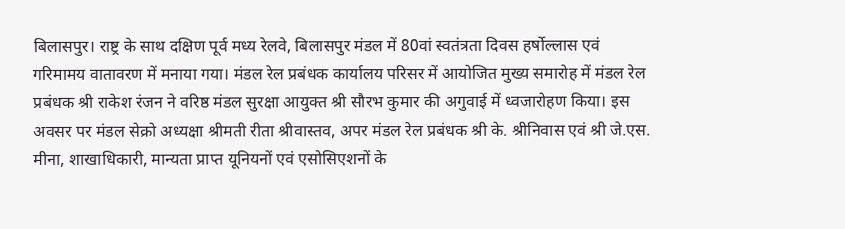बिलासपुर। राष्ट्र के साथ दक्षिण पूर्व मध्य रेलवे, बिलासपुर मंडल में 80वां स्वतंत्रता दिवस हर्षोल्लास एवं गरिमामय वातावरण में मनाया गया। मंडल रेल प्रबंधक कार्यालय परिसर में आयोजित मुख्य समारोह में मंडल रेल प्रबंधक श्री राकेश रंजन ने वरिष्ठ मंडल सुरक्षा आयुक्त श्री सौरभ कुमार की अगुवाई में ध्वजारोहण किया। इस अवसर पर मंडल सेक्रो अध्यक्षा श्रीमती रीता श्रीवास्तव, अपर मंडल रेल प्रबंधक श्री के. श्रीनिवास एवं श्री जे.एस. मीना, शाखाधिकारी, मान्यता प्राप्त यूनियनों एवं एसोसिएशनों के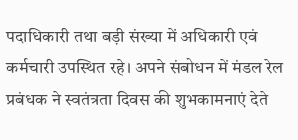पदाधिकारी तथा बड़ी संख्या में अधिकारी एवं कर्मचारी उपस्थित रहे। अपने संबोधन में मंडल रेल प्रबंधक ने स्वतंत्रता दिवस की शुभकामनाएं देते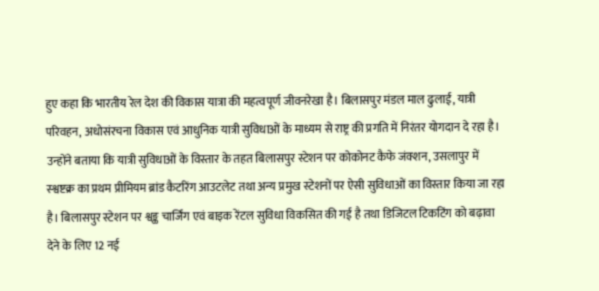हुए कहा कि भारतीय रेल देश की विकास यात्रा की महत्वपूर्ण जीवनरेखा है। बिलासपुर मंडल माल ढुलाई, यात्री परिवहन, अधोसंरचना विकास एवं आधुनिक यात्री सुविधाओं के माध्यम से राष्ट्र की प्रगति में निरंतर योगदान दे रहा है।
उन्होंने बताया कि यात्री सुविधाओं के विस्तार के तहत बिलासपुर स्टेशन पर कोकोनट कैफे जंक्शन, उसलापुर में स्श्वष्टक्र का प्रथम प्रीमियम ब्रांड कैटरिंग आउटलेट तथा अन्य प्रमुख स्टेशनों पर ऐसी सुविधाओं का विस्तार किया जा रहा है। बिलासपुर स्टेशन पर श्वङ्क चार्जिंग एवं बाइक रेंटल सुविधा विकसित की गई है तथा डिजिटल टिकटिंग को बढ़ावा देने के लिए 12 नई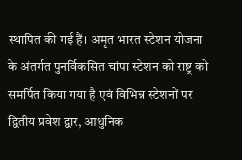स्थापित की गई हैं। अमृत भारत स्टेशन योजना के अंतर्गत पुनर्विकसित चांपा स्टेशन को राष्ट्र को समर्पित किया गया है एवं विभिन्न स्टेशनों पर द्वितीय प्रवेश द्वार, आधुनिक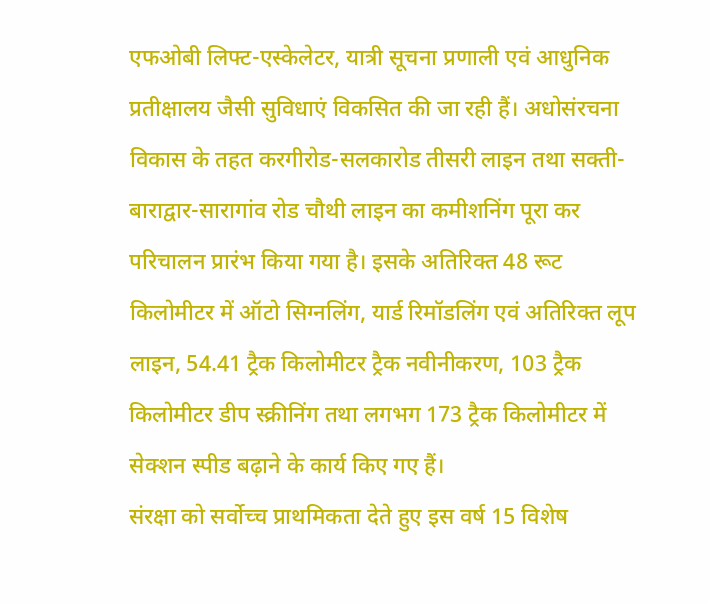एफओबी लिफ्ट-एस्केलेटर, यात्री सूचना प्रणाली एवं आधुनिक प्रतीक्षालय जैसी सुविधाएं विकसित की जा रही हैं। अधोसंरचना विकास के तहत करगीरोड-सलकारोड तीसरी लाइन तथा सक्ती-बाराद्वार-सारागांव रोड चौथी लाइन का कमीशनिंग पूरा कर परिचालन प्रारंभ किया गया है। इसके अतिरिक्त 48 रूट किलोमीटर में ऑटो सिग्नलिंग, यार्ड रिमॉडलिंग एवं अतिरिक्त लूप लाइन, 54.41 ट्रैक किलोमीटर ट्रैक नवीनीकरण, 103 ट्रैक किलोमीटर डीप स्क्रीनिंग तथा लगभग 173 ट्रैक किलोमीटर में सेक्शन स्पीड बढ़ाने के कार्य किए गए हैं।
संरक्षा को सर्वोच्च प्राथमिकता देते हुए इस वर्ष 15 विशेष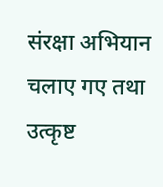संरक्षा अभियान चलाए गए तथा उत्कृष्ट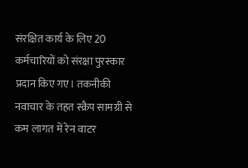संरक्षित कार्य के लिए 20 कर्मचारियों को संरक्षा पुरस्कार प्रदान किए गए। तकनीकी नवाचार के तहत स्क्रैप सामग्री से कम लागत में रेन वाटर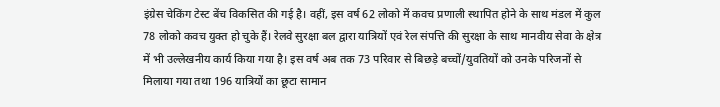इंग्रेस चेकिंग टेस्ट बेंच विकसित की गई है। वहीं, इस वर्ष 62 लोको में कवच प्रणाली स्थापित होने के साथ मंडल में कुल 78 लोको कवच युक्त हो चुके हैं। रेलवे सुरक्षा बल द्वारा यात्रियों एवं रेल संपत्ति की सुरक्षा के साथ मानवीय सेवा के क्षेत्र में भी उल्लेखनीय कार्य किया गया है। इस वर्ष अब तक 73 परिवार से बिछड़े बच्चों/युवतियों को उनके परिजनों से मिलाया गया तथा 196 यात्रियों का छूटा सामान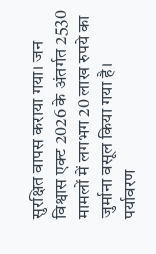सुरक्षित वापस कराया गया। जन विश्वास एक्ट 2026 के अंतर्गत 2530 मामलों में लगभग 20 लाख रुपये का जुर्माना वसूल किया गया है।
पर्यावरण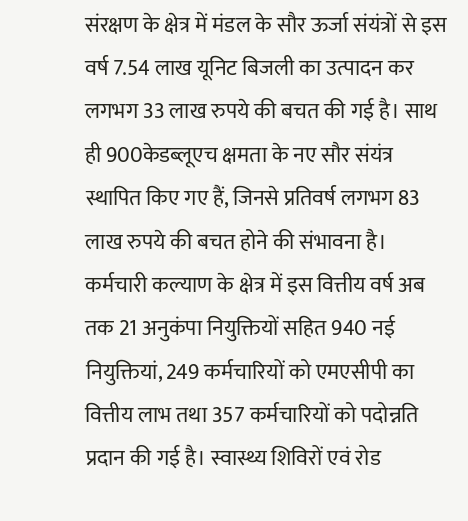संरक्षण के क्षेत्र में मंडल के सौर ऊर्जा संयंत्रों से इस वर्ष 7.54 लाख यूनिट बिजली का उत्पादन कर लगभग 33 लाख रुपये की बचत की गई है। साथ ही 900केडब्लूएच क्षमता के नए सौर संयंत्र स्थापित किए गए हैं, जिनसे प्रतिवर्ष लगभग 83 लाख रुपये की बचत होने की संभावना है। कर्मचारी कल्याण के क्षेत्र में इस वित्तीय वर्ष अब तक 21 अनुकंपा नियुक्तियों सहित 940 नई नियुक्तियां, 249 कर्मचारियों को एमएसीपी का वित्तीय लाभ तथा 357 कर्मचारियों को पदोन्नति प्रदान की गई है। स्वास्थ्य शिविरों एवं रोड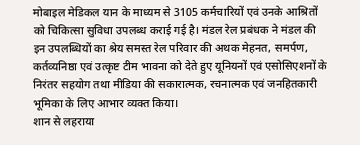मोबाइल मेडिकल यान के माध्यम से 3105 कर्मचारियों एवं उनके आश्रितों को चिकित्सा सुविधा उपलब्ध कराई गई है। मंडल रेल प्रबंधक ने मंडल की इन उपलब्धियों का श्रेय समस्त रेल परिवार की अथक मेहनत, समर्पण, कर्तव्यनिष्ठा एवं उत्कृष्ट टीम भावना को देते हुए यूनियनों एवं एसोसिएशनों के निरंतर सहयोग तथा मीडिया की सकारात्मक, रचनात्मक एवं जनहितकारी भूमिका के लिए आभार व्यक्त किया।
शान से लहराया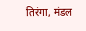तिरंगा, मंडल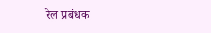रेल प्रबंधक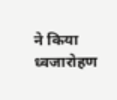ने किया ध्वजारोहण